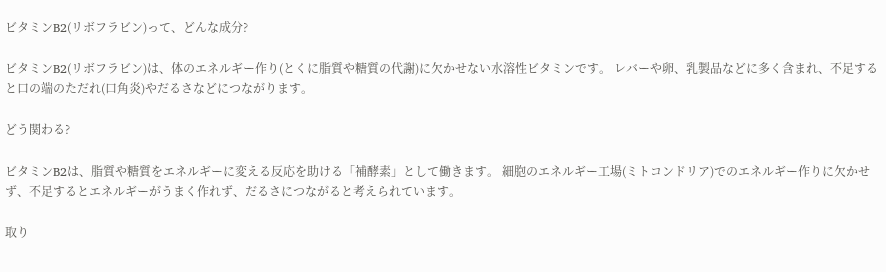ビタミンB2(リボフラビン)って、どんな成分?

ビタミンB2(リボフラビン)は、体のエネルギー作り(とくに脂質や糖質の代謝)に欠かせない水溶性ビタミンです。 レバーや卵、乳製品などに多く含まれ、不足すると口の端のただれ(口角炎)やだるさなどにつながります。

どう関わる?

ビタミンB2は、脂質や糖質をエネルギーに変える反応を助ける「補酵素」として働きます。 細胞のエネルギー工場(ミトコンドリア)でのエネルギー作りに欠かせず、不足するとエネルギーがうまく作れず、だるさにつながると考えられています。

取り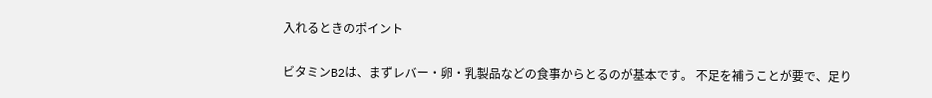入れるときのポイント

ビタミンB2は、まずレバー・卵・乳製品などの食事からとるのが基本です。 不足を補うことが要で、足り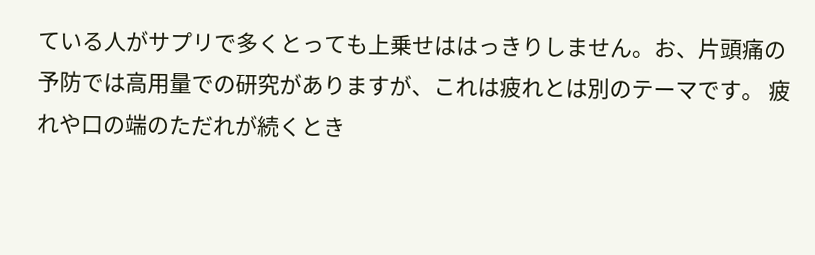ている人がサプリで多くとっても上乗せははっきりしません。お、片頭痛の予防では高用量での研究がありますが、これは疲れとは別のテーマです。 疲れや口の端のただれが続くとき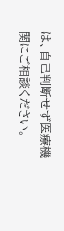は、自己判断せず医療機関にご相談ください。